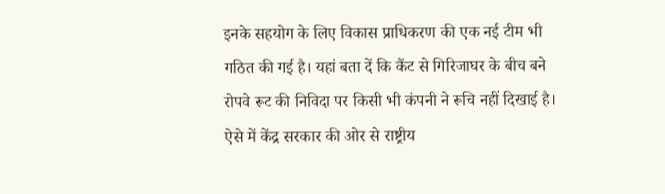इनके सहयोग के लिए विकास प्राधिकरण की एक नई टीम भी गठित की गई है। यहां बता दें कि कैंट से गिरिजाघर के बीच बने रोपवे रूट की निविदा पर किसी भी कंपनी ने रूचि नहीं दिखाई है। ऐसे में केंद्र सरकार की ओर से राष्ट्रीय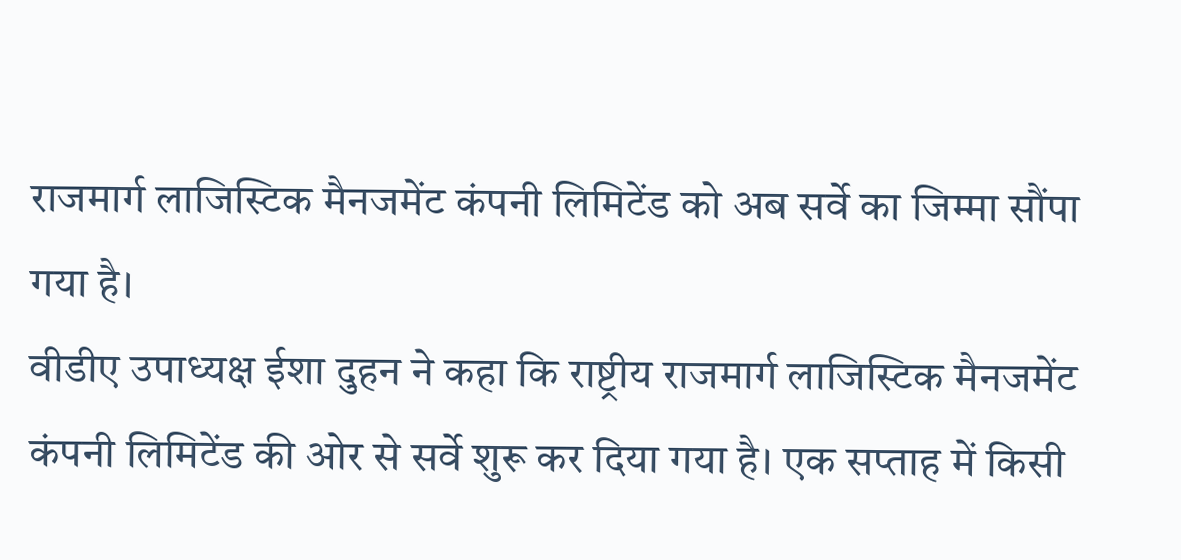राजमार्ग लाजिस्टिक मैनजमेंट कंपनी लिमिटेंड को अब सर्वे का जिम्मा सौंपा गया है।
वीडीए उपाध्यक्ष ईशा दुहन ने कहा कि राष्ट्रीय राजमार्ग लाजिस्टिक मैनजमेंट कंपनी लिमिटेंड की ओर से सर्वे शुरू कर दिया गया है। एक सप्ताह में किसी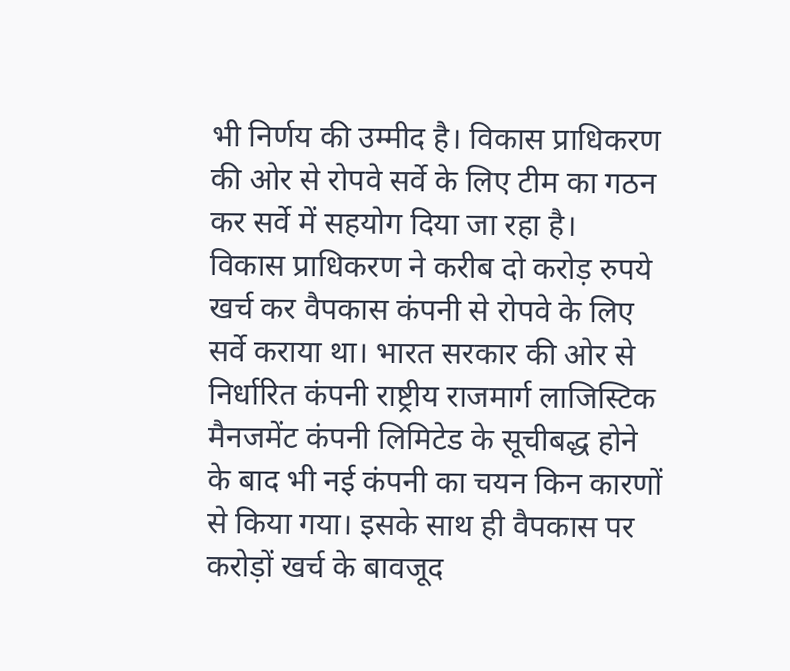भी निर्णय की उम्मीद है। विकास प्राधिकरण की ओर से रोपवे सर्वे के लिए टीम का गठन कर सर्वे में सहयोग दिया जा रहा है।
विकास प्राधिकरण ने करीब दो करोड़ रुपये खर्च कर वैपकास कंपनी से रोपवे के लिए सर्वे कराया था। भारत सरकार की ओर से निर्धारित कंपनी राष्ट्रीय राजमार्ग लाजिस्टिक मैनजमेंट कंपनी लिमिटेड के सूचीबद्ध होने के बाद भी नई कंपनी का चयन किन कारणों से किया गया। इसके साथ ही वैपकास पर करोड़ों खर्च के बावजूद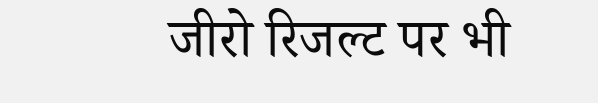जीरो रिजल्ट पर भी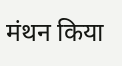मंथन किया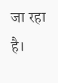जा रहा है।